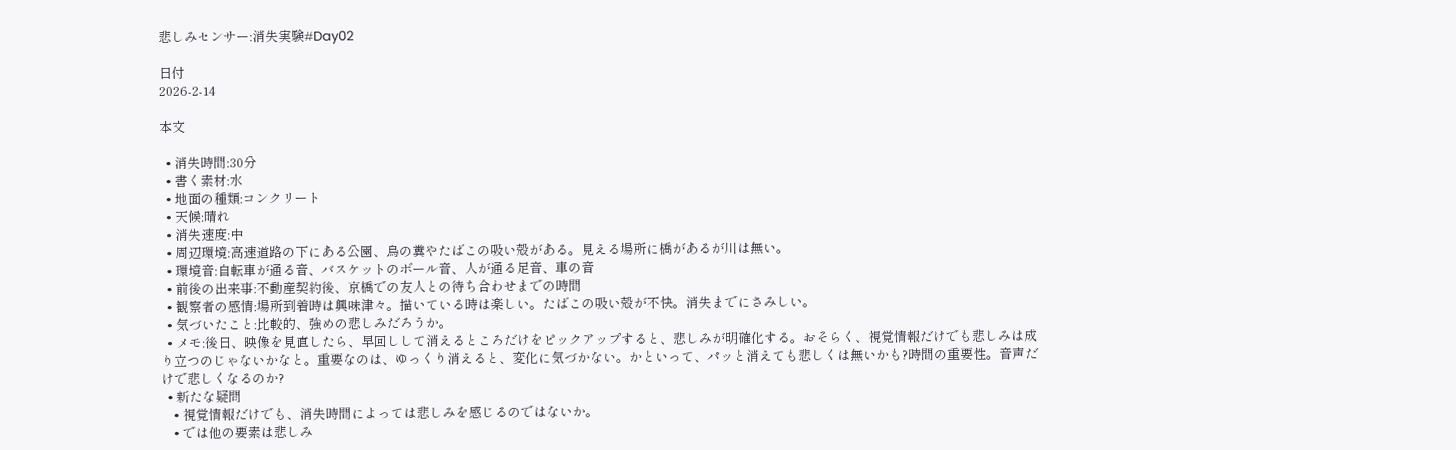悲しみセンサー:消失実験#Day02

日付
2026-2-14

本文

  • 消失時間:30分
  • 書く素材:水
  • 地面の種類:コンクリート
  • 天候:晴れ
  • 消失速度:中
  • 周辺環境:高速道路の下にある公園、鳥の糞やたばこの吸い殻がある。見える場所に橋があるが川は無い。
  • 環境音:自転車が通る音、バスケットのボール音、人が通る足音、車の音
  • 前後の出来事:不動産契約後、京橋での友人との待ち合わせまでの時間
  • 観察者の感情:場所到着時は興味津々。描いている時は楽しい。たばこの吸い殻が不快。消失までにさみしい。
  • 気づいたこと:比較的、強めの悲しみだろうか。
  • メモ:後日、映像を見直したら、早回しして消えるところだけをピックアップすると、悲しみが明確化する。おそらく、視覚情報だけでも悲しみは成り立つのじゃないかなと。重要なのは、ゆっくり消えると、変化に気づかない。かといって、パッと消えても悲しくは無いかも?時間の重要性。音声だけで悲しくなるのか?
  • 新たな疑問
    • 視覚情報だけでも、消失時間によっては悲しみを感じるのではないか。
    • では他の要素は悲しみ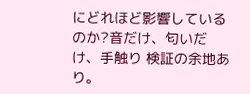にどれほど影響しているのか?音だけ、匂いだけ、手触り 検証の余地あり。